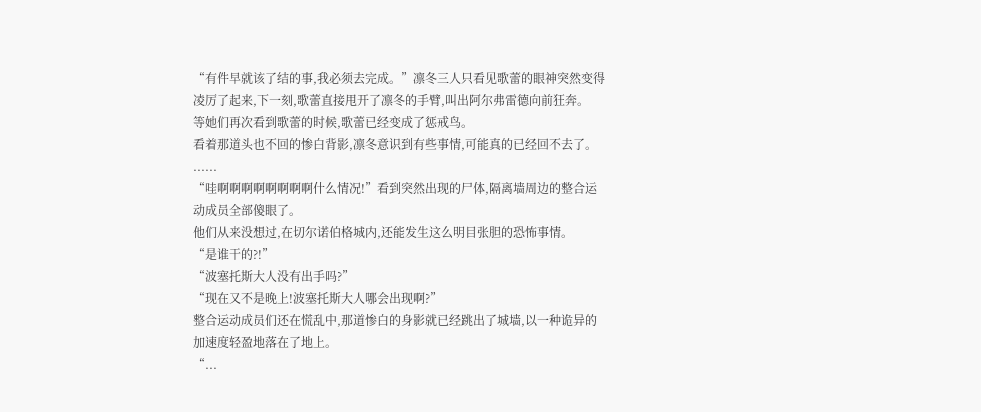“有件早就该了结的事,我必须去完成。”凛冬三人只看见歌蕾的眼神突然变得凌厉了起来,下一刻,歌蕾直接甩开了凛冬的手臂,叫出阿尔弗雷德向前狂奔。
等她们再次看到歌蕾的时候,歌蕾已经变成了惩戒鸟。
看着那道头也不回的惨白背影,凛冬意识到有些事情,可能真的已经回不去了。
......
“哇啊啊啊啊啊啊啊啊什么情况!”看到突然出现的尸体,隔离墙周边的整合运动成员全部傻眼了。
他们从来没想过,在切尔诺伯格城内,还能发生这么明目张胆的恐怖事情。
“是谁干的?!”
“波塞托斯大人没有出手吗?”
“现在又不是晚上!波塞托斯大人哪会出现啊?”
整合运动成员们还在慌乱中,那道惨白的身影就已经跳出了城墙,以一种诡异的加速度轻盈地落在了地上。
“...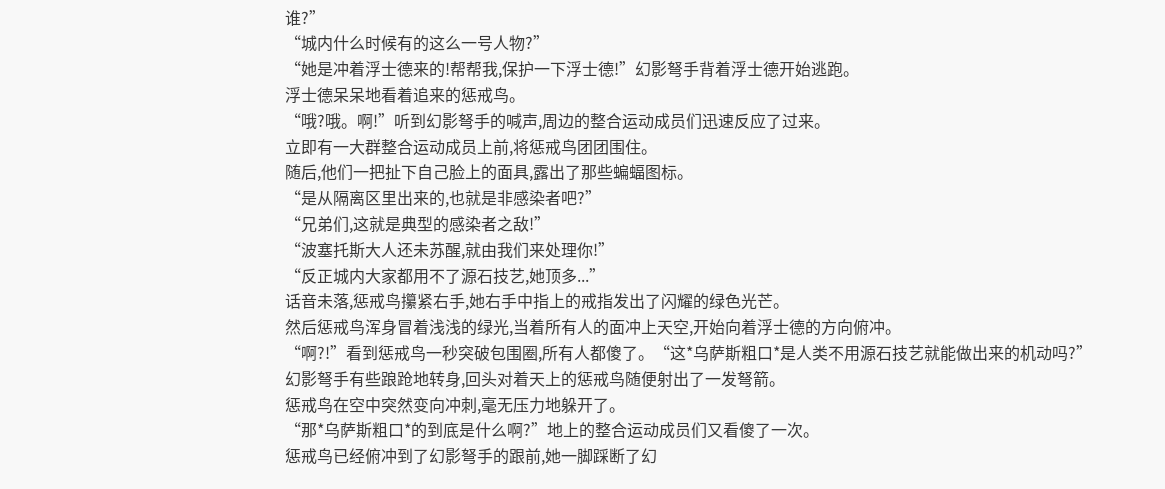谁?”
“城内什么时候有的这么一号人物?”
“她是冲着浮士德来的!帮帮我,保护一下浮士德!”幻影弩手背着浮士德开始逃跑。
浮士德呆呆地看着追来的惩戒鸟。
“哦?哦。啊!”听到幻影弩手的喊声,周边的整合运动成员们迅速反应了过来。
立即有一大群整合运动成员上前,将惩戒鸟团团围住。
随后,他们一把扯下自己脸上的面具,露出了那些蝙蝠图标。
“是从隔离区里出来的,也就是非感染者吧?”
“兄弟们,这就是典型的感染者之敌!”
“波塞托斯大人还未苏醒,就由我们来处理你!”
“反正城内大家都用不了源石技艺,她顶多...”
话音未落,惩戒鸟攥紧右手,她右手中指上的戒指发出了闪耀的绿色光芒。
然后惩戒鸟浑身冒着浅浅的绿光,当着所有人的面冲上天空,开始向着浮士德的方向俯冲。
“啊?!”看到惩戒鸟一秒突破包围圈,所有人都傻了。“这*乌萨斯粗口*是人类不用源石技艺就能做出来的机动吗?”
幻影弩手有些踉跄地转身,回头对着天上的惩戒鸟随便射出了一发弩箭。
惩戒鸟在空中突然变向冲刺,毫无压力地躲开了。
“那*乌萨斯粗口*的到底是什么啊?”地上的整合运动成员们又看傻了一次。
惩戒鸟已经俯冲到了幻影弩手的跟前,她一脚踩断了幻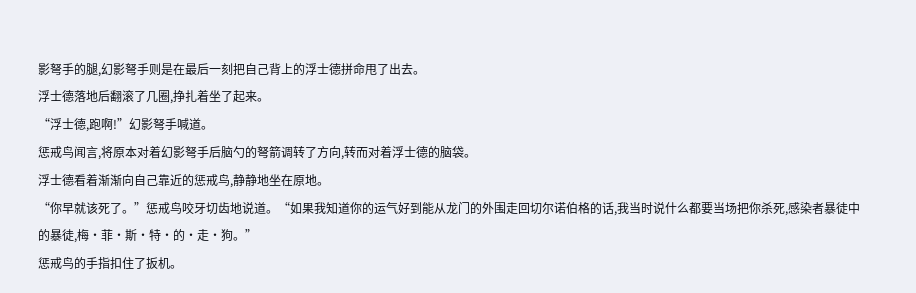影弩手的腿,幻影弩手则是在最后一刻把自己背上的浮士德拼命甩了出去。
浮士德落地后翻滚了几圈,挣扎着坐了起来。
“浮士德,跑啊!”幻影弩手喊道。
惩戒鸟闻言,将原本对着幻影弩手后脑勺的弩箭调转了方向,转而对着浮士德的脑袋。
浮士德看着渐渐向自己靠近的惩戒鸟,静静地坐在原地。
“你早就该死了。”惩戒鸟咬牙切齿地说道。“如果我知道你的运气好到能从龙门的外围走回切尔诺伯格的话,我当时说什么都要当场把你杀死,感染者暴徒中的暴徒,梅·菲·斯·特·的·走·狗。”
惩戒鸟的手指扣住了扳机。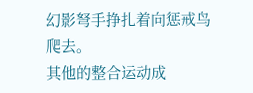幻影弩手挣扎着向惩戒鸟爬去。
其他的整合运动成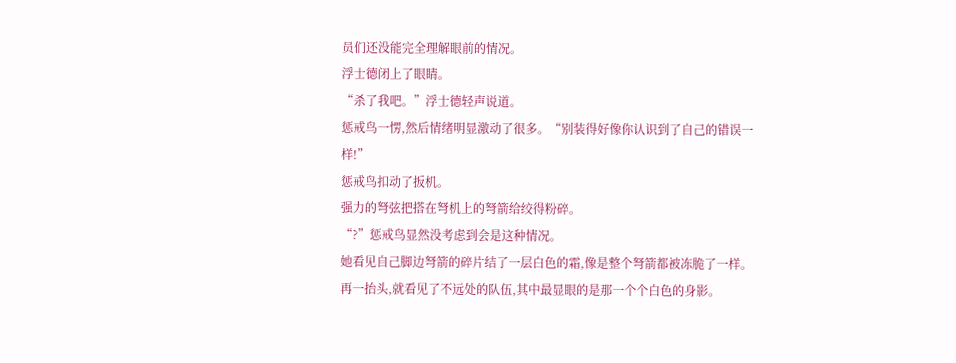员们还没能完全理解眼前的情况。
浮士德闭上了眼睛。
“杀了我吧。”浮士德轻声说道。
惩戒鸟一愣,然后情绪明显激动了很多。“别装得好像你认识到了自己的错误一样!”
惩戒鸟扣动了扳机。
强力的弩弦把搭在弩机上的弩箭给绞得粉碎。
“?”惩戒鸟显然没考虑到会是这种情况。
她看见自己脚边弩箭的碎片结了一层白色的霜,像是整个弩箭都被冻脆了一样。
再一抬头,就看见了不远处的队伍,其中最显眼的是那一个个白色的身影。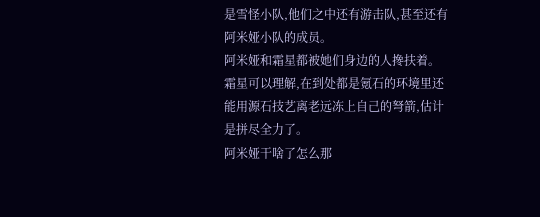是雪怪小队,他们之中还有游击队,甚至还有阿米娅小队的成员。
阿米娅和霜星都被她们身边的人搀扶着。
霜星可以理解,在到处都是氪石的环境里还能用源石技艺离老远冻上自己的弩箭,估计是拼尽全力了。
阿米娅干啥了怎么那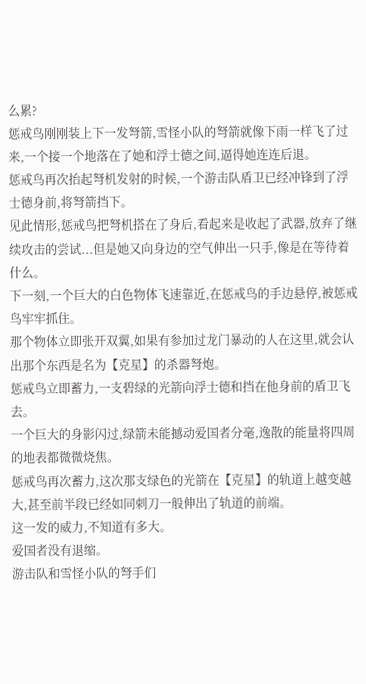么累?
惩戒鸟刚刚装上下一发弩箭,雪怪小队的弩箭就像下雨一样飞了过来,一个接一个地落在了她和浮士德之间,逼得她连连后退。
惩戒鸟再次抬起弩机发射的时候,一个游击队盾卫已经冲锋到了浮士德身前,将弩箭挡下。
见此情形,惩戒鸟把弩机搭在了身后,看起来是收起了武器,放弃了继续攻击的尝试...但是她又向身边的空气伸出一只手,像是在等待着什么。
下一刻,一个巨大的白色物体飞速靠近,在惩戒鸟的手边悬停,被惩戒鸟牢牢抓住。
那个物体立即张开双翼,如果有参加过龙门暴动的人在这里,就会认出那个东西是名为【克星】的杀器弩炮。
惩戒鸟立即蓄力,一支碧绿的光箭向浮士德和挡在他身前的盾卫飞去。
一个巨大的身影闪过,绿箭未能撼动爱国者分毫,逸散的能量将四周的地表都微微烧焦。
惩戒鸟再次蓄力,这次那支绿色的光箭在【克星】的轨道上越变越大,甚至前半段已经如同刺刀一般伸出了轨道的前端。
这一发的威力,不知道有多大。
爱国者没有退缩。
游击队和雪怪小队的弩手们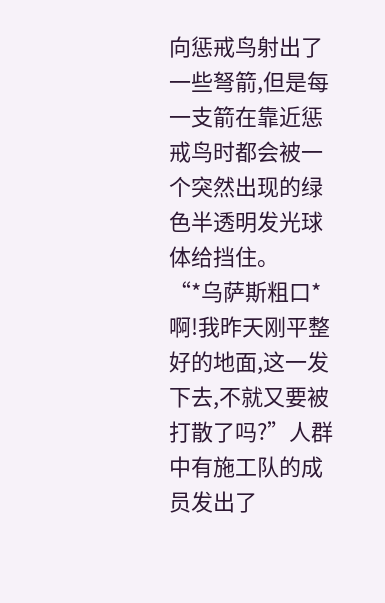向惩戒鸟射出了一些弩箭,但是每一支箭在靠近惩戒鸟时都会被一个突然出现的绿色半透明发光球体给挡住。
“*乌萨斯粗口*啊!我昨天刚平整好的地面,这一发下去,不就又要被打散了吗?”人群中有施工队的成员发出了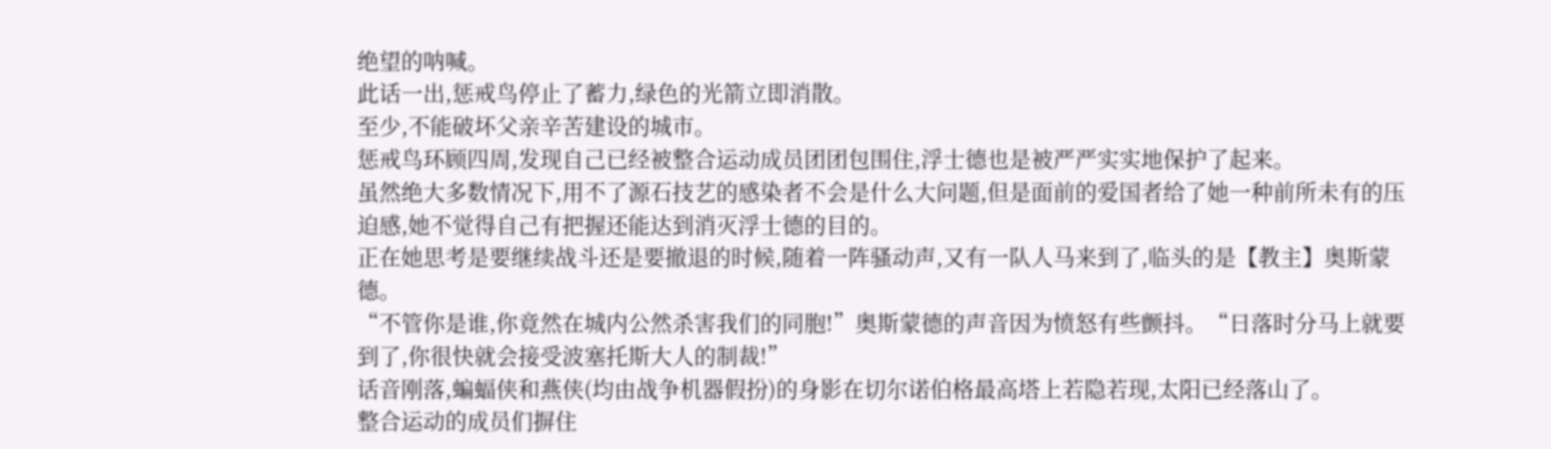绝望的呐喊。
此话一出,惩戒鸟停止了蓄力,绿色的光箭立即消散。
至少,不能破坏父亲辛苦建设的城市。
惩戒鸟环顾四周,发现自己已经被整合运动成员团团包围住,浮士德也是被严严实实地保护了起来。
虽然绝大多数情况下,用不了源石技艺的感染者不会是什么大问题,但是面前的爱国者给了她一种前所未有的压迫感,她不觉得自己有把握还能达到消灭浮士德的目的。
正在她思考是要继续战斗还是要撤退的时候,随着一阵骚动声,又有一队人马来到了,临头的是【教主】奥斯蒙德。
“不管你是谁,你竟然在城内公然杀害我们的同胞!”奥斯蒙德的声音因为愤怒有些颤抖。“日落时分马上就要到了,你很快就会接受波塞托斯大人的制裁!”
话音刚落,蝙蝠侠和燕侠(均由战争机器假扮)的身影在切尔诺伯格最高塔上若隐若现,太阳已经落山了。
整合运动的成员们摒住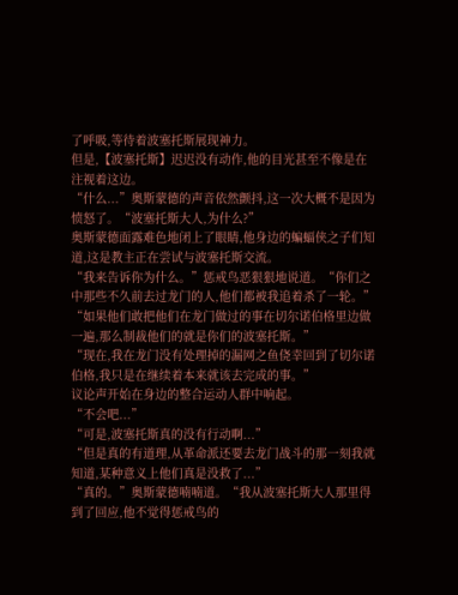了呼吸,等待着波塞托斯展现神力。
但是,【波塞托斯】迟迟没有动作,他的目光甚至不像是在注视着这边。
“什么...”奥斯蒙德的声音依然颤抖,这一次大概不是因为愤怒了。“波塞托斯大人,为什么?”
奥斯蒙德面露难色地闭上了眼睛,他身边的蝙蝠侠之子们知道,这是教主正在尝试与波塞托斯交流。
“我来告诉你为什么。”惩戒鸟恶狠狠地说道。“你们之中那些不久前去过龙门的人,他们都被我追着杀了一轮。”
“如果他们敢把他们在龙门做过的事在切尔诺伯格里边做一遍,那么制裁他们的就是你们的波塞托斯。”
“现在,我在龙门没有处理掉的漏网之鱼侥幸回到了切尔诺伯格,我只是在继续着本来就该去完成的事。”
议论声开始在身边的整合运动人群中响起。
“不会吧...”
“可是,波塞托斯真的没有行动啊...”
“但是真的有道理,从革命派还要去龙门战斗的那一刻我就知道,某种意义上他们真是没救了...”
“真的。”奥斯蒙德喃喃道。“我从波塞托斯大人那里得到了回应,他不觉得惩戒鸟的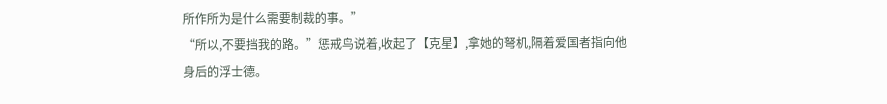所作所为是什么需要制裁的事。”
“所以,不要挡我的路。”惩戒鸟说着,收起了【克星】,拿她的弩机,隔着爱国者指向他身后的浮士德。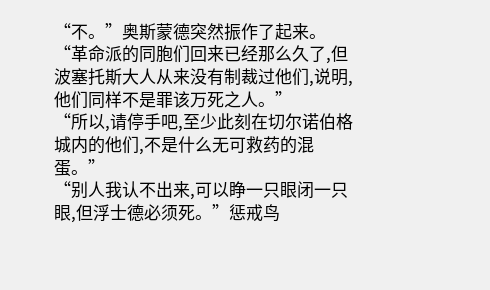“不。”奥斯蒙德突然振作了起来。“革命派的同胞们回来已经那么久了,但波塞托斯大人从来没有制裁过他们,说明,他们同样不是罪该万死之人。”
“所以,请停手吧,至少此刻在切尔诺伯格城内的他们,不是什么无可救药的混蛋。”
“别人我认不出来,可以睁一只眼闭一只眼,但浮士德必须死。”惩戒鸟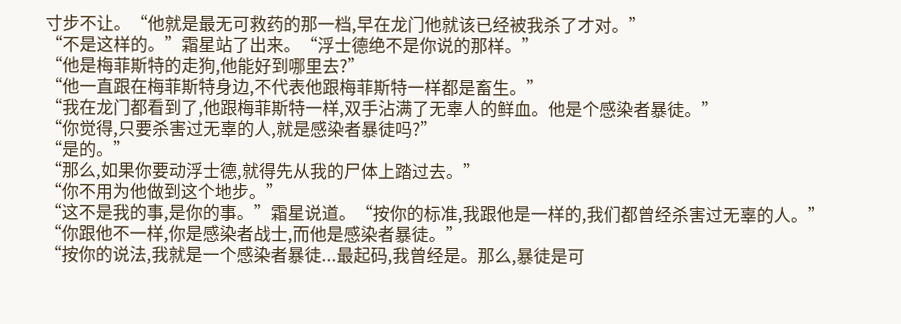寸步不让。“他就是最无可救药的那一档,早在龙门他就该已经被我杀了才对。”
“不是这样的。”霜星站了出来。“浮士德绝不是你说的那样。”
“他是梅菲斯特的走狗,他能好到哪里去?”
“他一直跟在梅菲斯特身边,不代表他跟梅菲斯特一样都是畜生。”
“我在龙门都看到了,他跟梅菲斯特一样,双手沾满了无辜人的鲜血。他是个感染者暴徒。”
“你觉得,只要杀害过无辜的人,就是感染者暴徒吗?”
“是的。”
“那么,如果你要动浮士德,就得先从我的尸体上踏过去。”
“你不用为他做到这个地步。”
“这不是我的事,是你的事。”霜星说道。“按你的标准,我跟他是一样的,我们都曾经杀害过无辜的人。”
“你跟他不一样,你是感染者战士,而他是感染者暴徒。”
“按你的说法,我就是一个感染者暴徒...最起码,我曾经是。那么,暴徒是可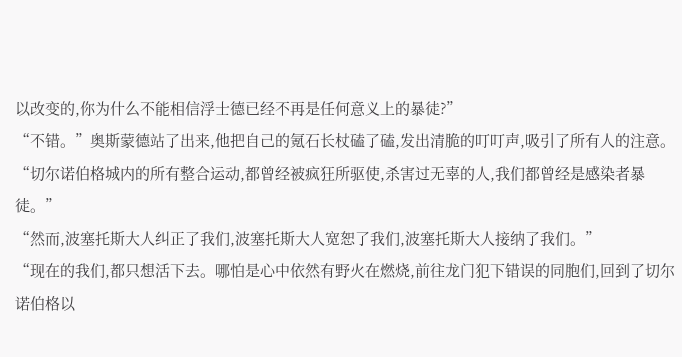以改变的,你为什么不能相信浮士德已经不再是任何意义上的暴徒?”
“不错。”奥斯蒙德站了出来,他把自己的氪石长杖磕了磕,发出清脆的叮叮声,吸引了所有人的注意。“切尔诺伯格城内的所有整合运动,都曾经被疯狂所驱使,杀害过无辜的人,我们都曾经是感染者暴徒。”
“然而,波塞托斯大人纠正了我们,波塞托斯大人宽恕了我们,波塞托斯大人接纳了我们。”
“现在的我们,都只想活下去。哪怕是心中依然有野火在燃烧,前往龙门犯下错误的同胞们,回到了切尔诺伯格以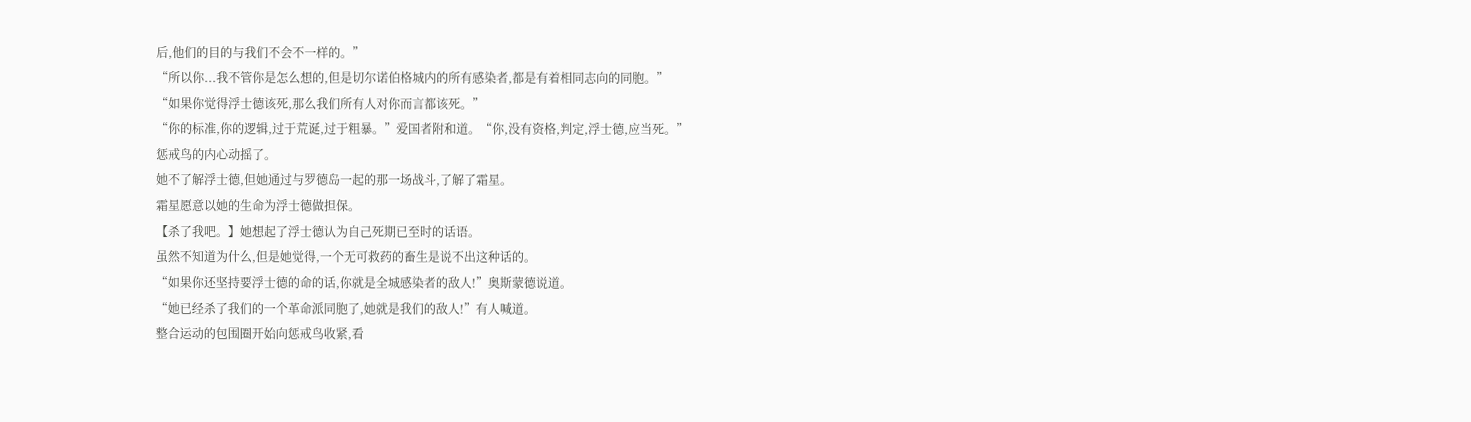后,他们的目的与我们不会不一样的。”
“所以你...我不管你是怎么想的,但是切尔诺伯格城内的所有感染者,都是有着相同志向的同胞。”
“如果你觉得浮士德该死,那么我们所有人对你而言都该死。”
“你的标准,你的逻辑,过于荒诞,过于粗暴。”爱国者附和道。“你,没有资格,判定,浮士德,应当死。”
惩戒鸟的内心动摇了。
她不了解浮士德,但她通过与罗德岛一起的那一场战斗,了解了霜星。
霜星愿意以她的生命为浮士德做担保。
【杀了我吧。】她想起了浮士德认为自己死期已至时的话语。
虽然不知道为什么,但是她觉得,一个无可救药的畜生是说不出这种话的。
“如果你还坚持要浮士德的命的话,你就是全城感染者的敌人!”奥斯蒙德说道。
“她已经杀了我们的一个革命派同胞了,她就是我们的敌人!”有人喊道。
整合运动的包围圈开始向惩戒鸟收紧,看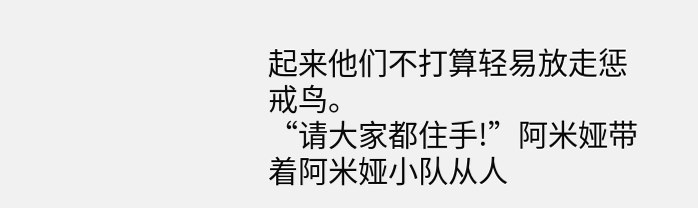起来他们不打算轻易放走惩戒鸟。
“请大家都住手!”阿米娅带着阿米娅小队从人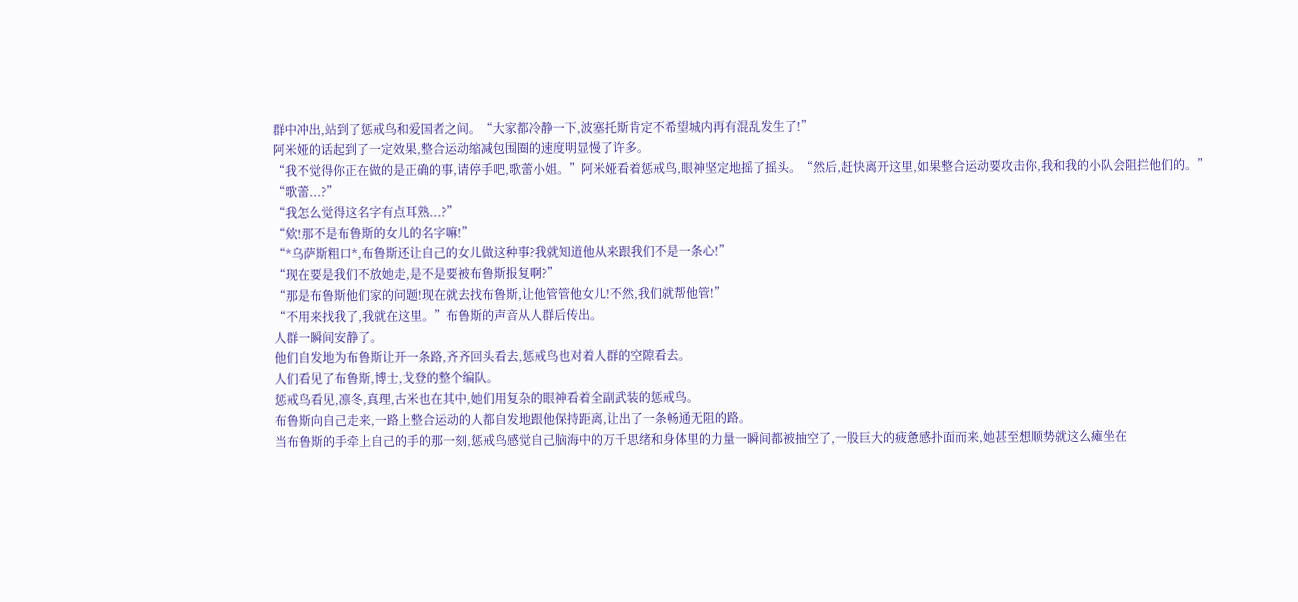群中冲出,站到了惩戒鸟和爱国者之间。“大家都冷静一下,波塞托斯肯定不希望城内再有混乱发生了!”
阿米娅的话起到了一定效果,整合运动缩减包围圈的速度明显慢了许多。
“我不觉得你正在做的是正确的事,请停手吧,歌蕾小姐。”阿米娅看着惩戒鸟,眼神坚定地摇了摇头。“然后,赶快离开这里,如果整合运动要攻击你,我和我的小队会阻拦他们的。”
“歌蕾...?”
“我怎么觉得这名字有点耳熟...?”
“欸!那不是布鲁斯的女儿的名字嘛!”
“*乌萨斯粗口*,布鲁斯还让自己的女儿做这种事?我就知道他从来跟我们不是一条心!”
“现在要是我们不放她走,是不是要被布鲁斯报复啊?”
“那是布鲁斯他们家的问题!现在就去找布鲁斯,让他管管他女儿!不然,我们就帮他管!”
“不用来找我了,我就在这里。”布鲁斯的声音从人群后传出。
人群一瞬间安静了。
他们自发地为布鲁斯让开一条路,齐齐回头看去,惩戒鸟也对着人群的空隙看去。
人们看见了布鲁斯,博士,戈登的整个编队。
惩戒鸟看见,凛冬,真理,古米也在其中,她们用复杂的眼神看着全副武装的惩戒鸟。
布鲁斯向自己走来,一路上整合运动的人都自发地跟他保持距离,让出了一条畅通无阻的路。
当布鲁斯的手牵上自己的手的那一刻,惩戒鸟感觉自己脑海中的万千思绪和身体里的力量一瞬间都被抽空了,一股巨大的疲惫感扑面而来,她甚至想顺势就这么瘫坐在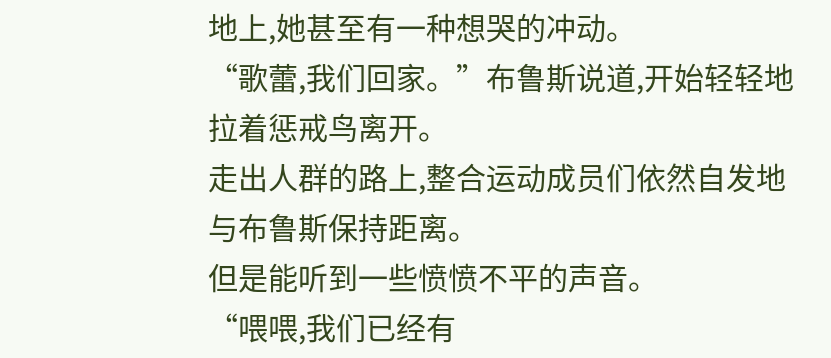地上,她甚至有一种想哭的冲动。
“歌蕾,我们回家。”布鲁斯说道,开始轻轻地拉着惩戒鸟离开。
走出人群的路上,整合运动成员们依然自发地与布鲁斯保持距离。
但是能听到一些愤愤不平的声音。
“喂喂,我们已经有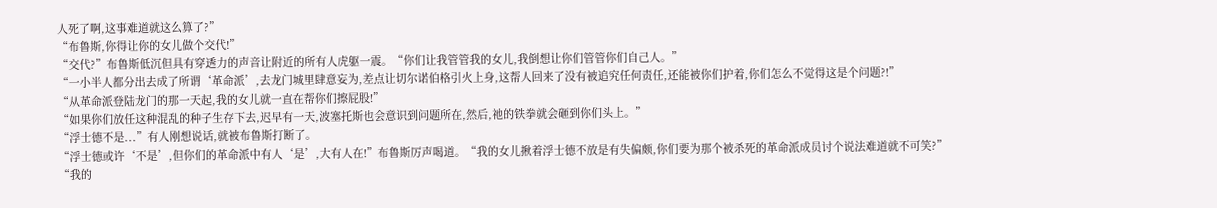人死了啊,这事难道就这么算了?”
“布鲁斯,你得让你的女儿做个交代!”
“交代?”布鲁斯低沉但具有穿透力的声音让附近的所有人虎躯一震。“你们让我管管我的女儿,我倒想让你们管管你们自己人。”
“一小半人都分出去成了所谓‘革命派’,去龙门城里肆意妄为,差点让切尔诺伯格引火上身,这帮人回来了没有被追究任何责任,还能被你们护着,你们怎么不觉得这是个问题?!”
“从革命派登陆龙门的那一天起,我的女儿就一直在帮你们擦屁股!”
“如果你们放任这种混乱的种子生存下去,迟早有一天,波塞托斯也会意识到问题所在,然后,祂的铁拳就会砸到你们头上。”
“浮士德不是...”有人刚想说话,就被布鲁斯打断了。
“浮士德或许‘不是’,但你们的革命派中有人‘是’,大有人在!”布鲁斯厉声喝道。“我的女儿揪着浮士德不放是有失偏颇,你们要为那个被杀死的革命派成员讨个说法难道就不可笑?”
“我的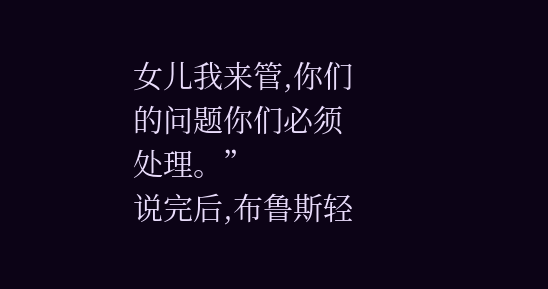女儿我来管,你们的问题你们必须处理。”
说完后,布鲁斯轻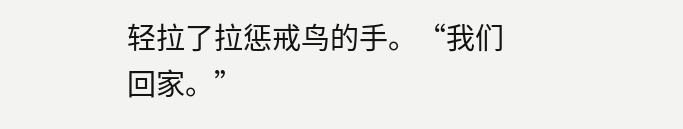轻拉了拉惩戒鸟的手。“我们回家。”